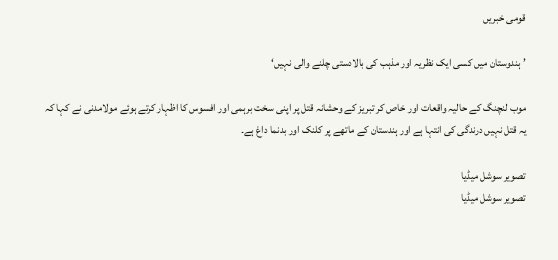قومی خبریں

’ہندوستان میں کسی ایک نظریہ اور مذہب کی بالادستی چلنے والی نہیں‘

موب لنچنگ کے حالیہ واقعات اور خاص کر تبریز کے وحشانہ قتل پر اپنی سخت برہمی اور افسوس کا اظہار کرتے ہوئے مولامدنی نے کہا کہ یہ قتل نہیں درندگی کی انتہا ہے اور ہندستان کے ماتھے پر کلنک اور بدنما داغ ہے۔

تصویر سوشل میڈیا
تصویر سوشل میڈیا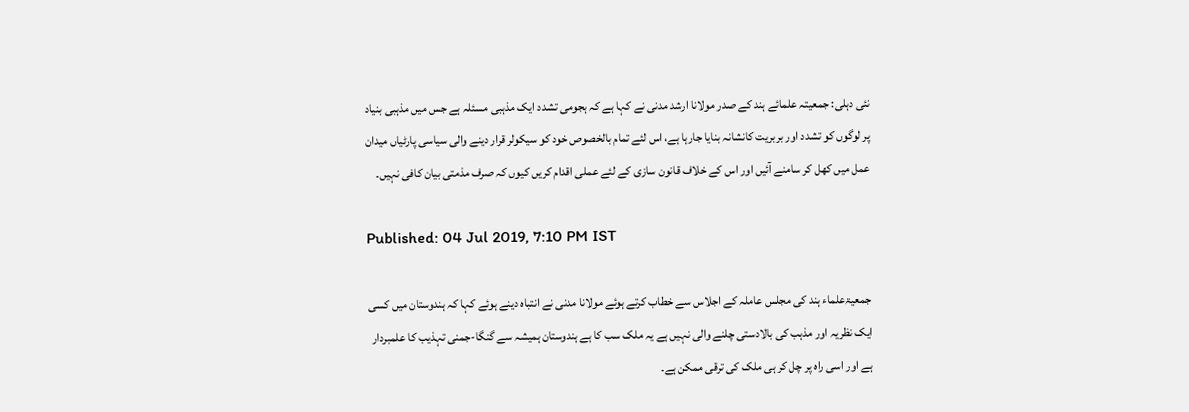نئی دہلی: جمعیتہ علمائے ہند کے صدر مولانا ارشد مدنی نے کہا ہے کہ ہجومی تشدد ایک مذہبی مسئلہ ہے جس میں مذہبی بنیاد پر لوگوں کو تشدد اور بربریت کانشانہ بنایا جارہا ہے، اس لئے تمام بالخصوص خود کو سیکولر قرار دینے والی سیاسی پارٹیاں میدان عمل میں کھل کر سامنے آئیں اور اس کے خلاف قانون سازی کے لئے عملی اقدام کریں کیوں کہ صرف مذمتی بیان کافی نہیں۔

Published: 04 Jul 2019, 7:10 PM IST

جمعیۃعلماء ہند کی مجلس عاملہ کے اجلاس سے خطاب کرتے ہوئے مولانا مدنی نے انتباہ دینے ہوئے کہا کہ ہندوستان میں کسی ایک نظریہ اور مذہب کی بالادستی چلنے والی نہیں ہے یہ ملک سب کا ہے ہندوستان ہمیشہ سے گنگا-جمنی تہذیب کا علمبردار ہے اور اسی راہ پر چل کر ہی ملک کی ترقی ممکن ہے۔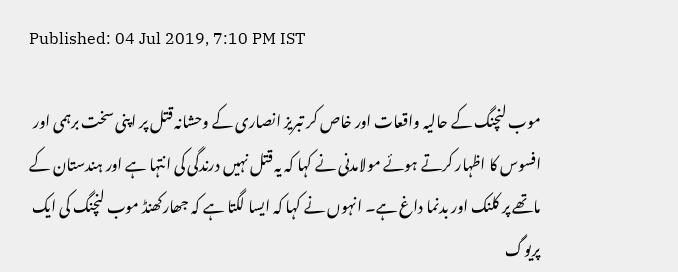Published: 04 Jul 2019, 7:10 PM IST

موب لنچنگ کے حالیہ واقعات اور خاص کر تبریز انصاری کے وحشانہ قتل پر اپنی سخت برہمی اور افسوس کا اظہار کرتے ہوئے مولامدنی نے کہا کہ یہ قتل نہیں درندگی کی انتہا ہے اور ہندستان کے ماتھے پر کلنک اور بدنما داغ ہے۔ انہوں نے کہا کہ ایسا لگتا ہے کہ جھارکھنڈ موب لنچنگ کی ایک پریوگ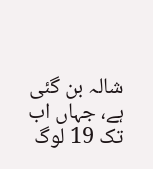شالہ بن گئی ہے، جہاں اب تک 19 لوگ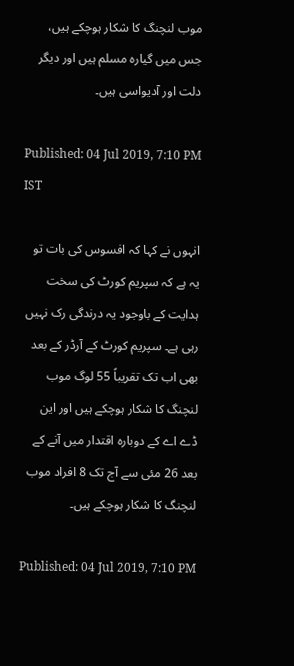موب لنچنگ کا شکار ہوچکے ہیں، جس میں گیارہ مسلم ہیں اور دیگر دلت اور آدیواسی ہیں۔

Published: 04 Jul 2019, 7:10 PM IST

انہوں نے کہا کہ افسوس کی بات تو یہ ہے کہ سپریم کورٹ کی سخت ہدایت کے باوجود یہ درندگی رک نہیں رہی ہے۔ سپریم کورٹ کے آرڈر کے بعد بھی اب تک تقریباً 55 لوگ موب لنچنگ کا شکار ہوچکے ہیں اور این ڈے اے کے دوبارہ اقتدار میں آنے کے بعد 26 مئی سے آج تک 8 افراد موب لنچنگ کا شکار ہوچکے ہیں۔

Published: 04 Jul 2019, 7:10 PM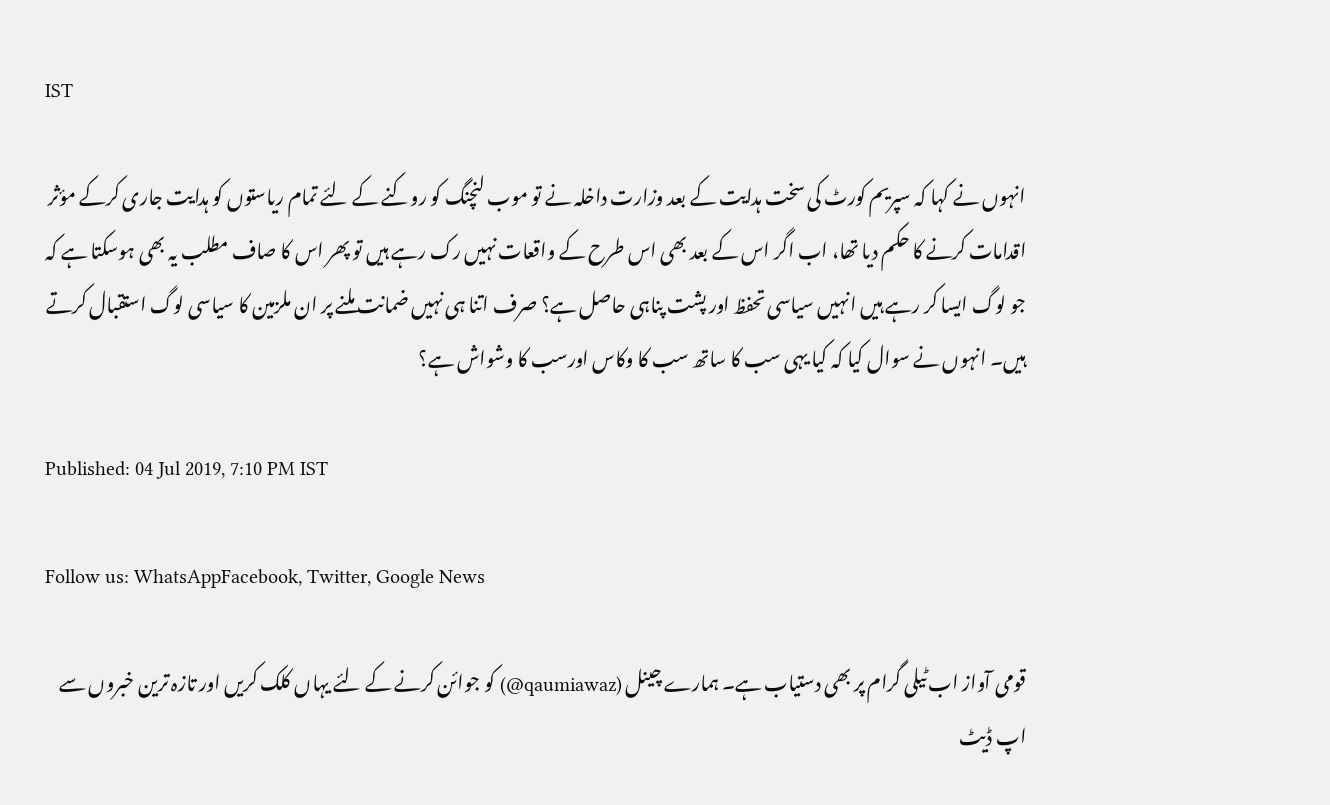IST

انہوں نے کہا کہ سپریم کورٹ کی سخت ہدایت کے بعد وزارت داخلہ نے تو موب لنچنگ کو روکنے کے لئے تمام ریاستوں کو ہدایت جاری کرکے مؤثر اقدامات کرنے کا حکم دیا تھا، اب اگر اس کے بعد بھی اس طرح کے واقعات نہیں رک رہے ہیں تو پھر اس کا صاف مطلب یہ بھی ہوسکتا ہے کہ جو لوگ ایسا کر رہے ہیں انہیں سیاسی تحفظ اور پشت پناہی حاصل ہے؟ صرف اتنا ہی نہیں ضمانت ملنے پر ان ملزمین کا سیاسی لوگ استقبال کرتے ہیں۔ انہوں نے سوال کیا کہ کیا یہی سب کا ساتھ سب کا وکاس اورسب کا وشواش ہے؟

Published: 04 Jul 2019, 7:10 PM IST

Follow us: WhatsAppFacebook, Twitter, Google News

قومی آواز اب ٹیلی گرام پر بھی دستیاب ہے۔ ہمارے چینل (qaumiawaz@) کو جوائن کرنے کے لئے یہاں کلک کریں اور تازہ ترین خبروں سے اپ ڈیٹ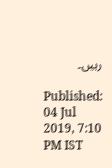رہیں۔

Published: 04 Jul 2019, 7:10 PM IST